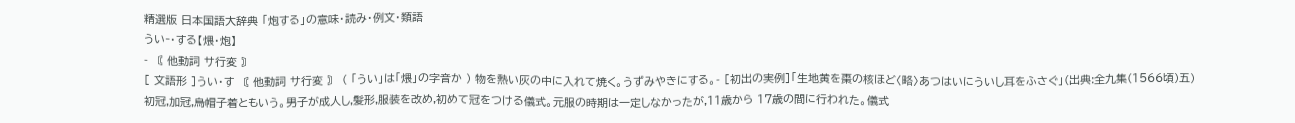精選版 日本国語大辞典 「炮する」の意味・読み・例文・類語
うい‐・する【煨・炮】
- 〘 他動詞 サ行変 〙
[ 文語形 ]うい・す 〘 他動詞 サ行変 〙 ( 「うい」は「煨」の字音か ) 物を熱い灰の中に入れて焼く。うずみやきにする。- [初出の実例]「生地黄を棗の核ほど〈略〉あつはいにういし耳をふさぐ」(出典:全九集(1566頃)五)
初冠,加冠,烏帽子着ともいう。男子が成人し,髪形,服装を改め,初めて冠をつける儀式。元服の時期は一定しなかったが,11歳から 17歳の間に行われた。儀式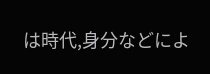は時代,身分などによ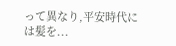って異なり,平安時代には髪を...